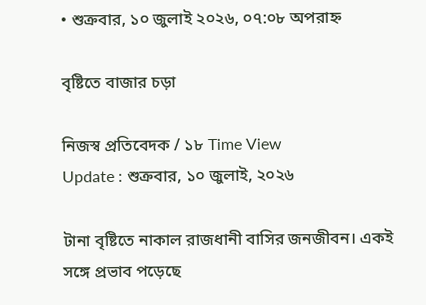• শুক্রবার, ১০ জুলাই ২০২৬, ০৭:০৮ অপরাহ্ন

বৃষ্টিতে বাজার চড়া

নিজস্ব প্রতিবেদক / ১৮ Time View
Update : শুক্রবার, ১০ জুলাই, ২০২৬

টানা বৃষ্টিতে নাকাল রাজধানী বাসির জনজীবন। একই সঙ্গে প্রভাব পড়েছে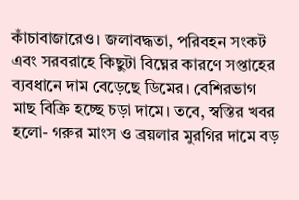কাঁচাবাজারেও। জলাবদ্ধতা, পরিবহন সংকট এবং সরবরাহে কিছুটা বিঘ্নের কারণে সপ্তাহের ব্যবধানে দাম বেড়েছে ডিমের। বেশিরভাগ মাছ বিক্রি হচ্ছে চড়া দামে। তবে, স্বস্তির খবর হলো- গরুর মাংস ও ব্রয়লার মুরগির দামে বড়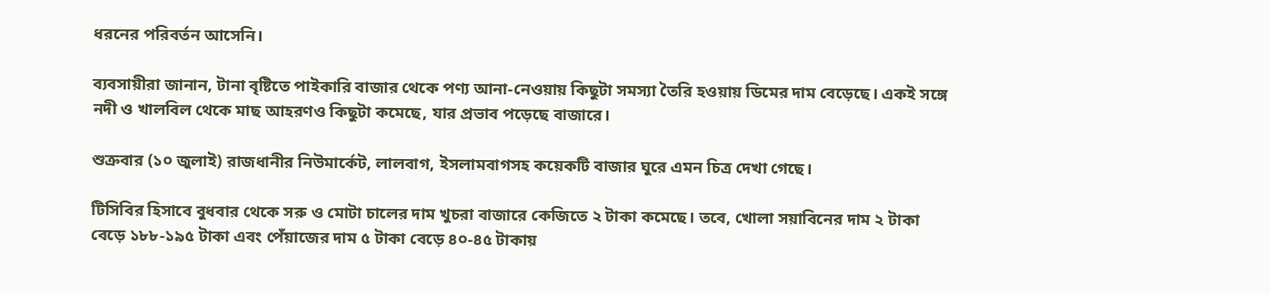ধরনের পরিবর্তন আসেনি।

ব্যবসায়ীরা জানান, টানা বৃষ্টিতে পাইকারি বাজার থেকে পণ্য আনা-নেওয়ায় কিছুটা সমস্যা তৈরি হওয়ায় ডিমের দাম বেড়েছে। একই সঙ্গে নদী ও খালবিল থেকে মাছ আহরণও কিছুটা কমেছে, যার প্রভাব পড়েছে বাজারে।

শুক্রবার (১০ জুলাই) রাজধানীর নিউমার্কেট, লালবাগ, ইসলামবাগসহ কয়েকটি বাজার ঘুরে এমন চিত্র দেখা গেছে।

টিসিবির হিসাবে বুধবার থেকে সরু ও মোটা চালের দাম খুচরা বাজারে কেজিতে ২ টাকা কমেছে। তবে, খোলা সয়াবিনের দাম ২ টাকা বেড়ে ১৮৮-১৯৫ টাকা এবং পেঁয়াজের দাম ৫ টাকা বেড়ে ৪০-৪৫ টাকায়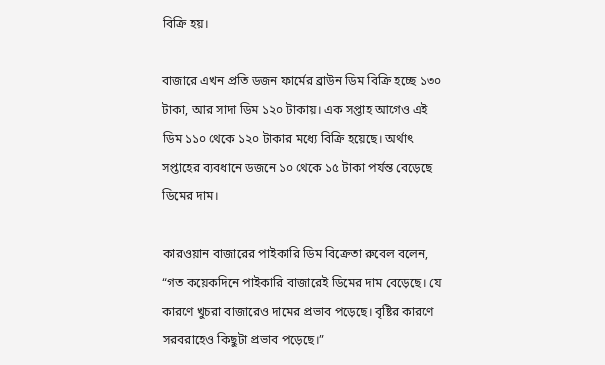বিক্রি হয়।

বাজারে এখন প্রতি ডজন ফার্মের ব্রাউন ডিম বিক্রি হচ্ছে ১৩০ টাকা, আর সাদা ডিম ১২০ টাকায়। এক সপ্তাহ আগেও এই ডিম ১১০ থেকে ১২০ টাকার মধ্যে বিক্রি হয়েছে। অর্থাৎ সপ্তাহের ব্যবধানে ডজনে ১০ থেকে ১৫ টাকা পর্যন্ত বেড়েছে ডিমের দাম।

কারওয়ান বাজারের পাইকারি ডিম বিক্রেতা রুবেল বলেন, “গত কয়েকদিনে পাইকারি বাজারেই ডিমের দাম বেড়েছে। যে কারণে খুচরা বাজারেও দামের প্রভাব পড়েছে। বৃষ্টির কারণে সরবরাহেও কিছুটা প্রভাব পড়েছে।”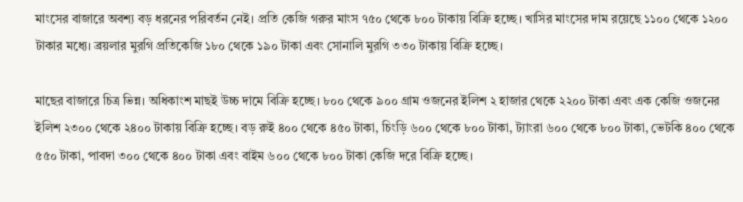মাংসের বাজারে অবশ্য বড় ধরনের পরিবর্তন নেই। প্রতি কেজি গরুর মাংস ৭৫০ থেকে ৮০০ টাকায় বিক্রি হচ্ছে। খাসির মাংসের দাম রয়েছে ১১০০ থেকে ১২০০ টাকার মধ্যে। ব্রয়লার মুরগি প্রতিকেজি ১৮০ থেকে ১৯০ টাকা এবং সোনালি মুরগি ৩৩০ টাকায় বিক্রি হচ্ছে।

মাছের বাজারে চিত্র ভিন্ন। অধিকাংশ মাছই উচ্চ দামে বিক্রি হচ্ছে। ৮০০ থেকে ৯০০ গ্রাম ওজনের ইলিশ ২ হাজার থেকে ২২০০ টাকা এবং এক কেজি ওজনের ইলিশ ২৩০০ থেকে ২৪০০ টাকায় বিক্রি হচ্ছে। বড় রুই ৪০০ থেকে ৪৫০ টাকা, চিংড়ি ৬০০ থেকে ৮০০ টাকা, ট্যাংরা ৬০০ থেকে ৮০০ টাকা, ভেটকি ৪০০ থেকে ৫৫০ টাকা, পাবদা ৩০০ থেকে ৪০০ টাকা এবং বাইম ৬০০ থেকে ৮০০ টাকা কেজি দরে বিক্রি হচ্ছে।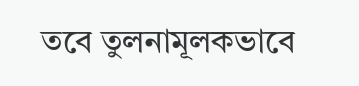তবে তুলনামূলকভাবে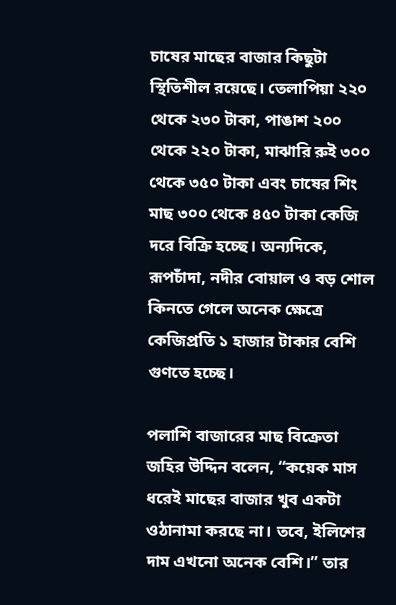চাষের মাছের বাজার কিছুটা স্থিতিশীল রয়েছে। তেলাপিয়া ২২০ থেকে ২৩০ টাকা, পাঙাশ ২০০ থেকে ২২০ টাকা, মাঝারি রুই ৩০০ থেকে ৩৫০ টাকা এবং চাষের শিং মাছ ৩০০ থেকে ৪৫০ টাকা কেজি দরে বিক্রি হচ্ছে। অন্যদিকে, রূপচাঁদা, নদীর বোয়াল ও বড় শোল কিনতে গেলে অনেক ক্ষেত্রে কেজিপ্রতি ১ হাজার টাকার বেশি গুণতে হচ্ছে।

পলাশি বাজারের মাছ বিক্রেতা জহির উদ্দিন বলেন, “কয়েক মাস ধরেই মাছের বাজার খুব একটা ওঠানামা করছে না। তবে, ইলিশের দাম এখনো অনেক বেশি।” তার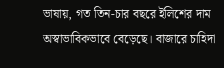ভাষায়, গত তিন-চার বছরে ইলিশের দাম অস্বাভাবিকভাবে বেড়েছে। বাজারে চাহিদা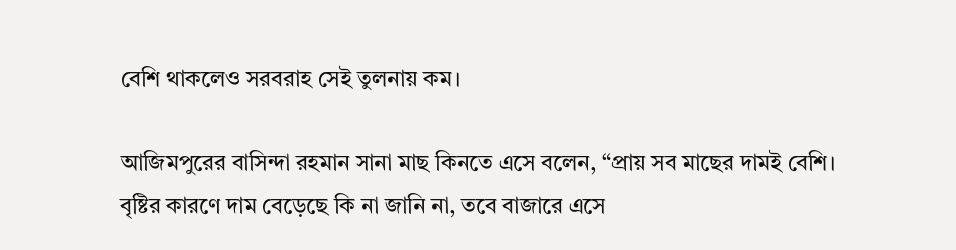বেশি থাকলেও সরবরাহ সেই তুলনায় কম।

আজিমপুরের বাসিন্দা রহমান সানা মাছ কিনতে এসে বলেন, “প্রায় সব মাছের দামই বেশি। বৃষ্টির কারণে দাম বেড়েছে কি না জানি না, তবে বাজারে এসে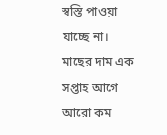স্বস্তি পাওয়া যাচ্ছে না। মাছের দাম এক সপ্তাহ আগে আরো কম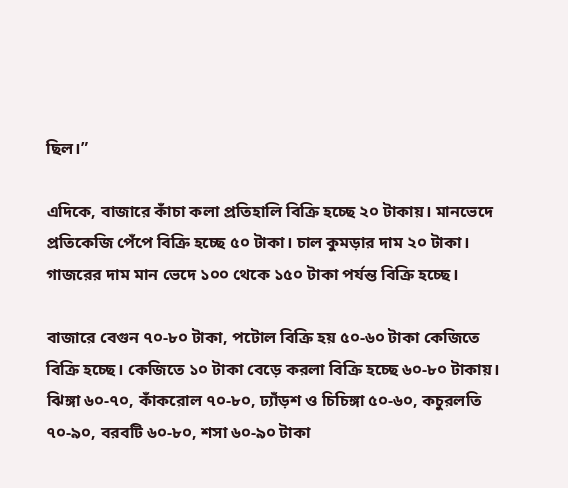ছিল।”

এদিকে, বাজারে কাঁচা কলা প্রতিহালি বিক্রি হচ্ছে ২০ টাকায়। মানভেদে প্রতিকেজি পেঁপে বিক্রি হচ্ছে ৫০ টাকা। চাল কুমড়ার দাম ২০ টাকা। গাজরের দাম মান ভেদে ১০০ থেকে ১৫০ টাকা পর্যন্ত বিক্রি হচ্ছে।

বাজারে বেগুন ৭০-৮০ টাকা, পটোল বিক্রি হয় ৫০-৬০ টাকা কেজিতে বিক্রি হচ্ছে। কেজিতে ১০ টাকা বেড়ে করলা বিক্রি হচ্ছে ৬০-৮০ টাকায়। ঝিঙ্গা ৬০-৭০, কাঁকরোল ৭০-৮০, ঢ্যাঁড়শ ও চিচিঙ্গা ৫০-৬০, কচুরলতি ৭০-৯০, বরবটি ৬০-৮০, শসা ৬০-৯০ টাকা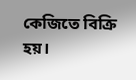কেজিতে বিক্রি হয়।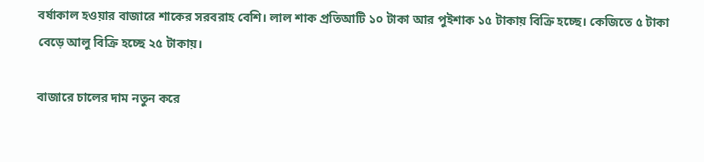বর্ষাকাল হওয়ার বাজারে শাকের সরবরাহ বেশি। লাল শাক প্রতিআটি ১০ টাকা আর পুইশাক ১৫ টাকায় বিক্রি হচ্ছে। কেজিতে ৫ টাকা বেড়ে আলু বিক্রি হচ্ছে ২৫ টাকায়।

বাজারে চালের দাম নতুন করে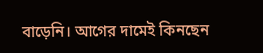বাড়েনি। আগের দামেই কিনছেন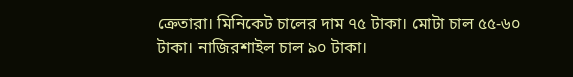ক্রেতারা। মিনিকেট চালের দাম ৭৫ টাকা। মোটা চাল ৫৫-৬০ টাকা। নাজিরশাইল চাল ৯০ টাকা।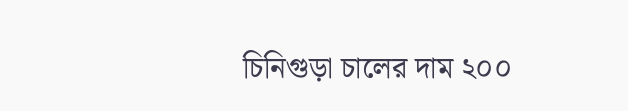চিনিগুড়া চালের দাম ২০০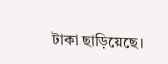টাকা ছাড়িয়েছে।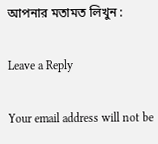আপনার মতামত লিখুন :

Leave a Reply

Your email address will not be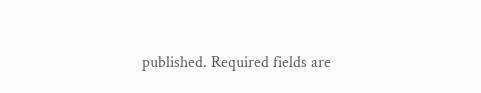published. Required fields are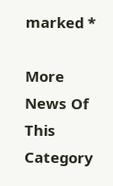marked *

More News Of This Category